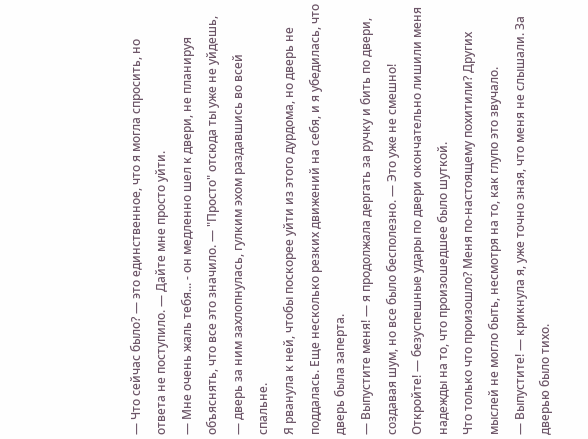— Что сейчас было? — это единственное, что я могла спросить, но ответа не поступило. — Дайте мне просто уйти.
— Мне очень жаль тебя... - он медленно шел к двери, не планируя объяснять, что все это значило. — "Просто" отсюда ты уже не уйдешь, — дверь за ним захлопнулась, гулким эхом раздавшись во всей спальне.
Я рванула к ней, чтобы поскорее уйти из этого дурдома, но дверь не поддалась. Еще несколько резких движений на себя, и я убедилась, что дверь была заперта.
— Выпустите меня! — я продолжала дергать за ручку и бить по двери, создавая шум, но все было бесполезно. — Это уже не смешно! Откройте! — безуспешные удары по двери окончательно лишили меня надежды на то, что произошедшее было шуткой.
Что только что произошло? Меня по-настоящему похитили? Других мыслей не могло быть, несмотря на то, как глупо это звучало.
— Выпустите! — крикнула я, уже точно зная, что меня не слышали. За дверью было тихо.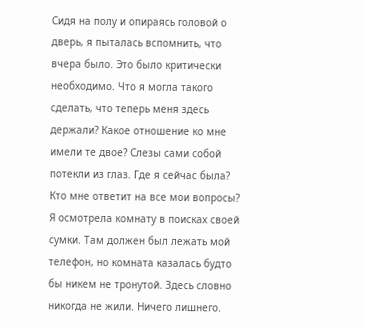Сидя на полу и опираясь головой о дверь, я пыталась вспомнить, что вчера было. Это было критически необходимо. Что я могла такого сделать, что теперь меня здесь держали? Какое отношение ко мне имели те двое? Слезы сами собой потекли из глаз. Где я сейчас была? Кто мне ответит на все мои вопросы?
Я осмотрела комнату в поисках своей сумки. Там должен был лежать мой телефон, но комната казалась будто бы никем не тронутой. Здесь словно никогда не жили. Ничего лишнего.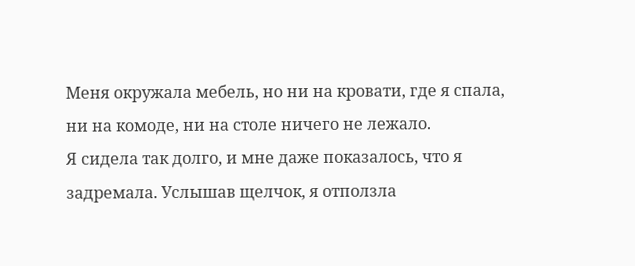Меня окружала мебель, но ни на кровати, где я спала, ни на комоде, ни на столе ничего не лежало.
Я сидела так долго, и мне даже показалось, что я задремала. Услышав щелчок, я отползла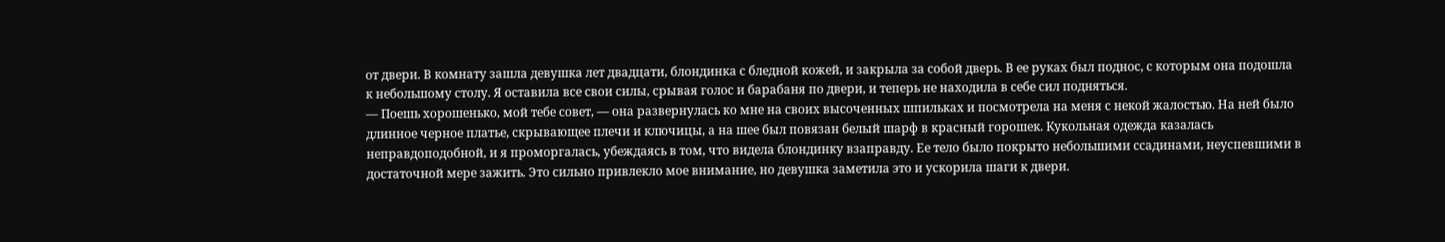от двери. В комнату зашла девушка лет двадцати, блондинка с бледной кожей, и закрыла за собой дверь. В ее руках был поднос, с которым она подошла к небольшому столу. Я оставила все свои силы, срывая голос и барабаня по двери, и теперь не находила в себе сил подняться.
— Поешь хорошенько, мой тебе совет, — она развернулась ко мне на своих высоченных шпильках и посмотрела на меня с некой жалостью. На ней было длинное черное платье, скрывающее плечи и ключицы, а на шее был повязан белый шарф в красный горошек. Кукольная одежда казалась неправдоподобной, и я проморгалась, убеждаясь в том, что видела блондинку взаправду. Ее тело было покрыто небольшими ссадинами, неуспевшими в достаточной мере зажить. Это сильно привлекло мое внимание, но девушка заметила это и ускорила шаги к двери.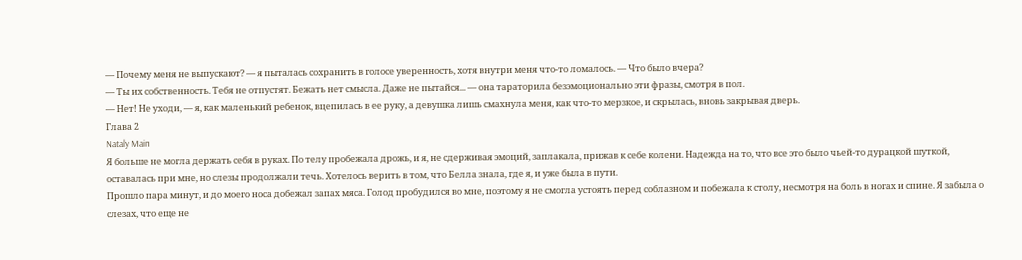— Почему меня не выпускают? — я пыталась сохранить в голосе уверенность, хотя внутри меня что-то ломалось. — Что было вчера?
— Ты их собственность. Тебя не отпустят. Бежать нет смысла. Даже не пытайся... — она тараторила безэмоционально эти фразы, смотря в пол.
— Нет! Не уходи, — я, как маленький ребенок, вцепилась в ее руку, а девушка лишь смахнула меня, как что-то мерзкое, и скрылась, вновь закрывая дверь.
Глава 2
Nataly Main
Я больше не могла держать себя в руках. По телу пробежала дрожь, и я, не сдерживая эмоций, заплакала, прижав к себе колени. Надежда на то, что все это было чьей-то дурацкой шуткой, оставалась при мне, но слезы продолжали течь. Хотелось верить в том, что Белла знала, где я, и уже была в пути.
Прошло пара минут, и до моего носа добежал запах мяса. Голод пробудился во мне, поэтому я не смогла устоять перед соблазном и побежала к столу, несмотря на боль в ногах и спине. Я забыла о слезах, что еще не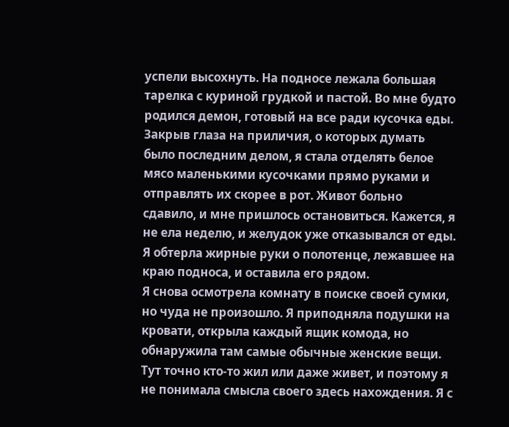успели высохнуть. На подносе лежала большая тарелка с куриной грудкой и пастой. Во мне будто родился демон, готовый на все ради кусочка еды. Закрыв глаза на приличия, о которых думать было последним делом, я стала отделять белое мясо маленькими кусочками прямо руками и отправлять их скорее в рот. Живот больно сдавило, и мне пришлось остановиться. Кажется, я не ела неделю, и желудок уже отказывался от еды. Я обтерла жирные руки о полотенце, лежавшее на краю подноса, и оставила его рядом.
Я снова осмотрела комнату в поиске своей сумки, но чуда не произошло. Я приподняла подушки на кровати, открыла каждый ящик комода, но обнаружила там самые обычные женские вещи. Тут точно кто-то жил или даже живет, и поэтому я не понимала смысла своего здесь нахождения. Я с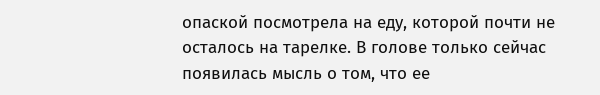опаской посмотрела на еду, которой почти не осталось на тарелке. В голове только сейчас появилась мысль о том, что ее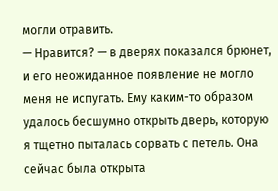могли отравить.
— Нравится? — в дверях показался брюнет, и его неожиданное появление не могло меня не испугать. Ему каким-то образом удалось бесшумно открыть дверь, которую я тщетно пыталась сорвать с петель. Она сейчас была открыта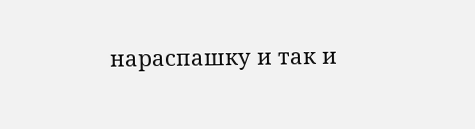нараспашку и так и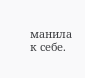манила к себе.